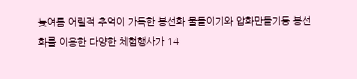늦여름 어릴적 추억이 가득한 봉선화 물들이기와 압화만들기등 봉선화를 이용한 다양한 체험행사가 14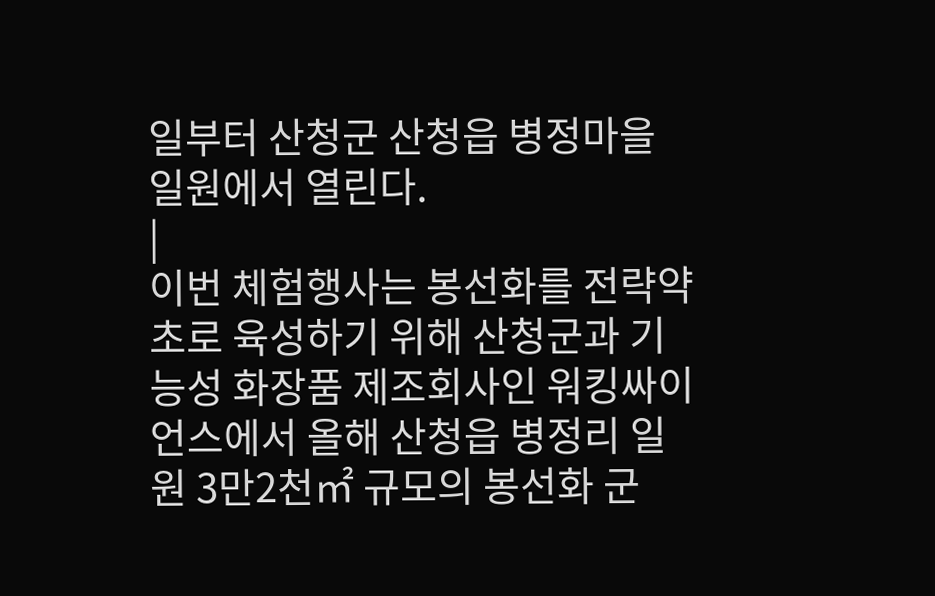일부터 산청군 산청읍 병정마을 일원에서 열린다.
|
이번 체험행사는 봉선화를 전략약초로 육성하기 위해 산청군과 기능성 화장품 제조회사인 워킹싸이언스에서 올해 산청읍 병정리 일원 3만2천㎡ 규모의 봉선화 군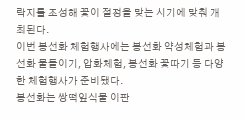락지를 조성해 꽃이 절정을 맞는 시기에 맞춰 개최된다.
이번 봉선화 체험행사에는 봉선화 약성체험과 봉선화 물들이기, 압화체험, 봉선화 꽃따기 등 다양한 체험행사가 준비됐다.
봉선화는 쌍떡잎식물 이판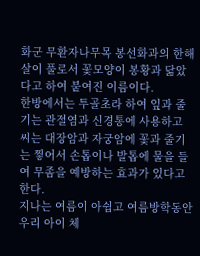화군 무환자나무목 봉선화과의 한해살이 풀로서 꽃모양이 봉황과 닮았다고 하여 붙여진 이름이다.
한방에서는 투골초라 하여 잎과 줄기는 관절염과 신경통에 사용하고 씨는 대장암과 자궁암에 꽃과 줄기는 찧어서 손톱이나 발톱에 물을 들여 무좀을 예방하는 효과가 있다고 한다.
지나는 여름이 아쉽고 여름방학동안 우리 아이 체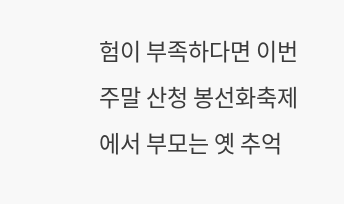험이 부족하다면 이번 주말 산청 봉선화축제에서 부모는 옛 추억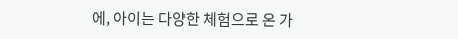에, 아이는 다양한 체험으로 온 가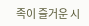족이 즐거운 시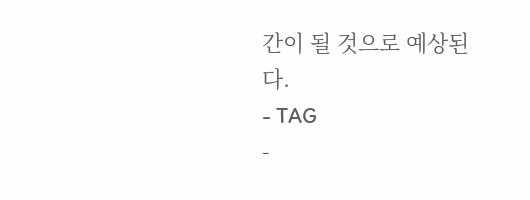간이 될 것으로 예상된다.
- TAG
-